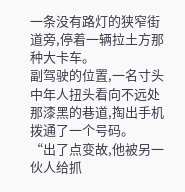一条没有路灯的狭窄街道旁,停着一辆拉土方那种大卡车。
副驾驶的位置,一名寸头中年人扭头看向不远处那漆黑的巷道,掏出手机拨通了一个号码。
“出了点变故,他被另一伙人给抓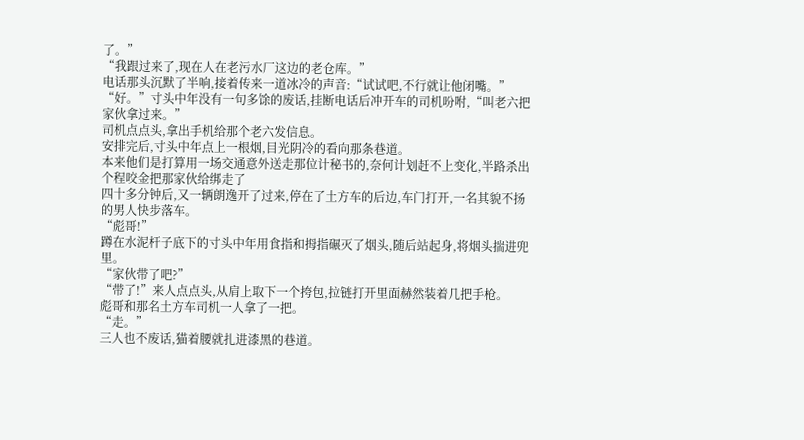了。”
“我跟过来了,现在人在老污水厂这边的老仓库。”
电话那头沉默了半响,接着传来一道冰冷的声音:“试试吧,不行就让他闭嘴。”
“好。”寸头中年没有一句多馀的废话,挂断电话后冲开车的司机吩咐,“叫老六把家伙拿过来。”
司机点点头,拿出手机给那个老六发信息。
安排完后,寸头中年点上一根烟,目光阴冷的看向那条巷道。
本来他们是打算用一场交通意外送走那位计秘书的,奈何计划赶不上变化,半路杀出个程咬金把那家伙给绑走了
四十多分钟后,又一辆朗逸开了过来,停在了土方车的后边,车门打开,一名其貌不扬的男人快步落车。
“彪哥!”
蹲在水泥杆子底下的寸头中年用食指和拇指碾灭了烟头,随后站起身,将烟头揣进兜里。
“家伙带了吧?”
“带了!”来人点点头,从肩上取下一个挎包,拉链打开里面赫然装着几把手枪。
彪哥和那名土方车司机一人拿了一把。
“走。”
三人也不废话,猫着腰就扎进漆黑的巷道。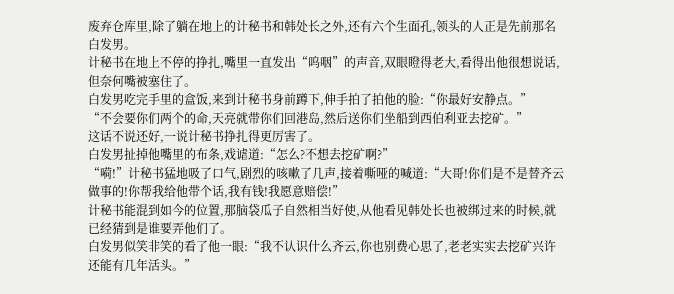废弃仓库里,除了躺在地上的计秘书和韩处长之外,还有六个生面孔,领头的人正是先前那名白发男。
计秘书在地上不停的挣扎,嘴里一直发出“呜咽”的声音,双眼瞪得老大,看得出他很想说话,但奈何嘴被塞住了。
白发男吃完手里的盒饭,来到计秘书身前蹲下,伸手拍了拍他的脸:“你最好安静点。”
“不会要你们两个的命,天亮就带你们回港岛,然后送你们坐船到西伯利亚去挖矿。”
这话不说还好,一说计秘书挣扎得更厉害了。
白发男扯掉他嘴里的布条,戏谑道:“怎么?不想去挖矿啊?”
“嗬!”计秘书猛地吸了口气,剧烈的咳嗽了几声,接着嘶哑的喊道:“大哥!你们是不是替齐云做事的!你帮我给他带个话,我有钱!我愿意赔偿!”
计秘书能混到如今的位置,那脑袋瓜子自然相当好使,从他看见韩处长也被绑过来的时候,就已经猜到是谁要弄他们了。
白发男似笑非笑的看了他一眼:“我不认识什么齐云,你也别费心思了,老老实实去挖矿兴许还能有几年活头。”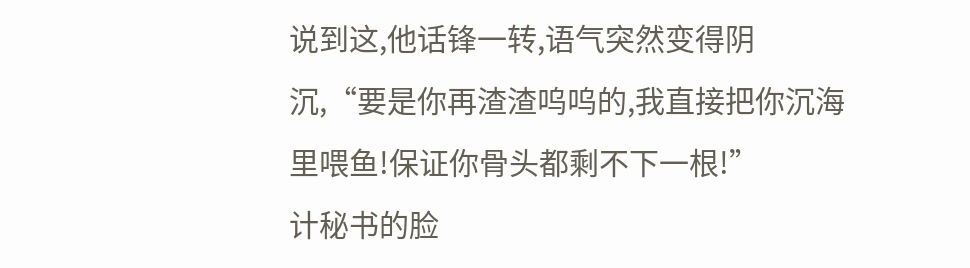说到这,他话锋一转,语气突然变得阴沉,“要是你再渣渣呜呜的,我直接把你沉海里喂鱼!保证你骨头都剩不下一根!”
计秘书的脸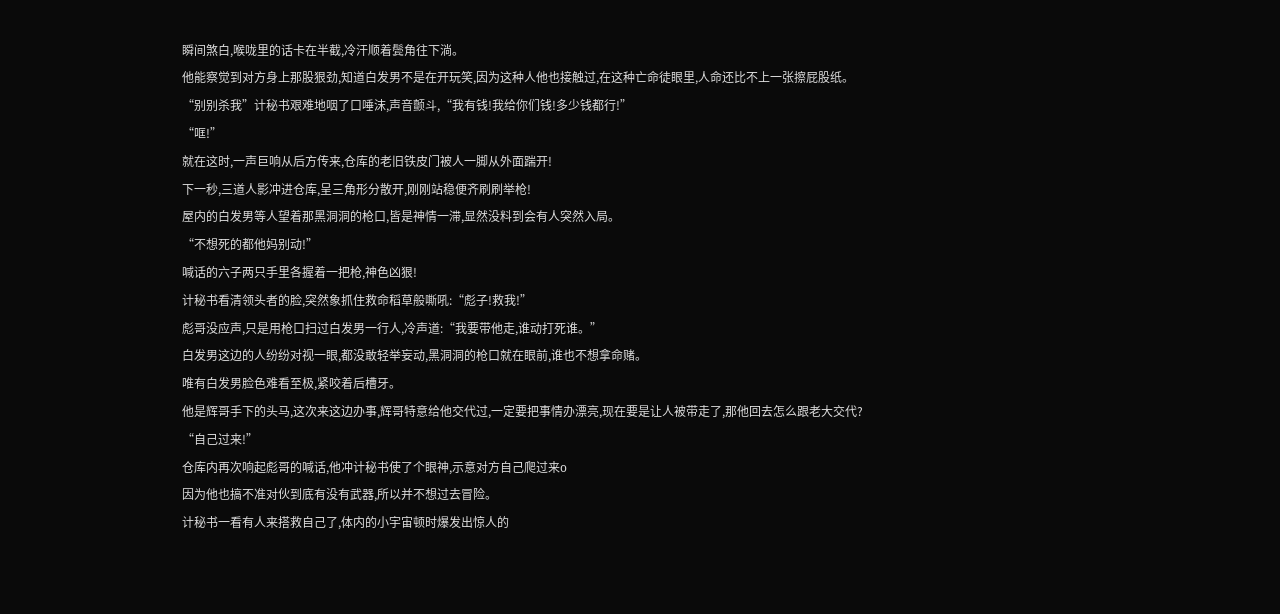瞬间煞白,喉咙里的话卡在半截,冷汗顺着鬓角往下淌。
他能察觉到对方身上那股狠劲,知道白发男不是在开玩笑,因为这种人他也接触过,在这种亡命徒眼里,人命还比不上一张擦屁股纸。
“别别杀我”计秘书艰难地咽了口唾沫,声音颤斗,“我有钱!我给你们钱!多少钱都行!”
“哐!”
就在这时,一声巨响从后方传来,仓库的老旧铁皮门被人一脚从外面踹开!
下一秒,三道人影冲进仓库,呈三角形分散开,刚刚站稳便齐刷刷举枪!
屋内的白发男等人望着那黑洞洞的枪口,皆是神情一滞,显然没料到会有人突然入局。
“不想死的都他妈别动!”
喊话的六子两只手里各握着一把枪,神色凶狠!
计秘书看清领头者的脸,突然象抓住救命稻草般嘶吼:“彪子!救我!”
彪哥没应声,只是用枪口扫过白发男一行人,冷声道:“我要带他走,谁动打死谁。”
白发男这边的人纷纷对视一眼,都没敢轻举妄动,黑洞洞的枪口就在眼前,谁也不想拿命赌。
唯有白发男脸色难看至极,紧咬着后槽牙。
他是辉哥手下的头马,这次来这边办事,辉哥特意给他交代过,一定要把事情办漂亮,现在要是让人被带走了,那他回去怎么跟老大交代?
“自己过来!”
仓库内再次响起彪哥的喊话,他冲计秘书使了个眼神,示意对方自己爬过来o
因为他也搞不准对伙到底有没有武器,所以并不想过去冒险。
计秘书一看有人来搭救自己了,体内的小宇宙顿时爆发出惊人的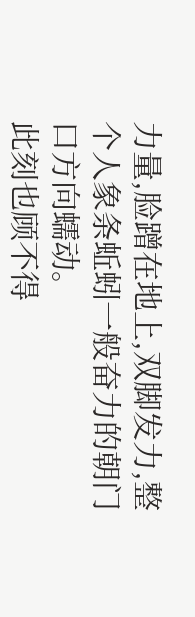力量,脸蹭在地上,双脚发力,整个人象条蚯蚓一般奋力的朝门口方向蠕动。
此刻也顾不得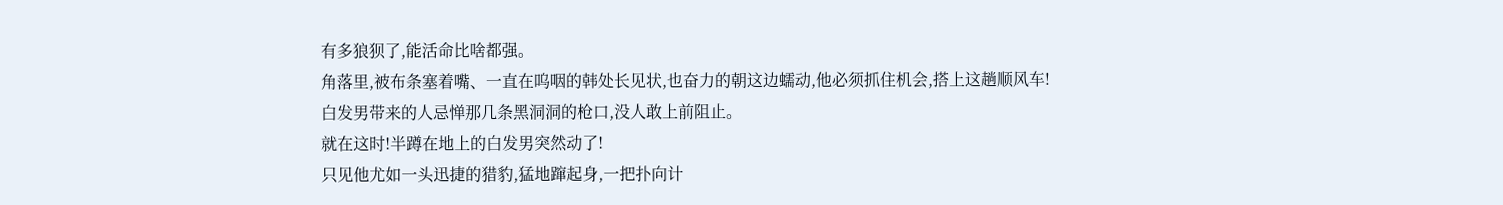有多狼狈了,能活命比啥都强。
角落里,被布条塞着嘴、一直在呜咽的韩处长见状,也奋力的朝这边蠕动,他必须抓住机会,搭上这趟顺风车!
白发男带来的人忌惮那几条黑洞洞的枪口,没人敢上前阻止。
就在这时!半蹲在地上的白发男突然动了!
只见他尤如一头迅捷的猎豹,猛地蹿起身,一把扑向计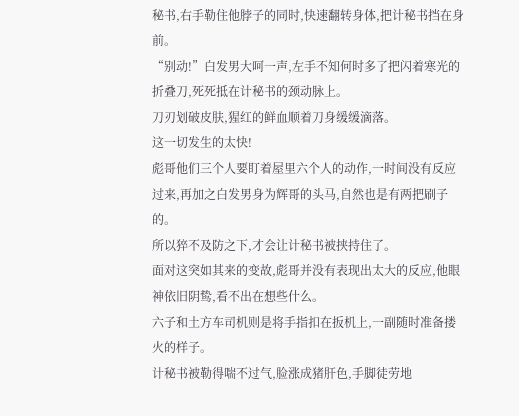秘书,右手勒住他脖子的同时,快速翻转身体,把计秘书挡在身前。
“别动!”白发男大呵一声,左手不知何时多了把闪着寒光的折叠刀,死死抵在计秘书的颈动脉上。
刀刃划破皮肤,猩红的鲜血顺着刀身缓缓滴落。
这一切发生的太快!
彪哥他们三个人要盯着屋里六个人的动作,一时间没有反应过来,再加之白发男身为辉哥的头马,自然也是有两把刷子的。
所以猝不及防之下,才会让计秘书被挟持住了。
面对这突如其来的变故,彪哥并没有表现出太大的反应,他眼神依旧阴鸷,看不出在想些什么。
六子和土方车司机则是将手指扣在扳机上,一副随时准备搂火的样子。
计秘书被勒得喘不过气,脸涨成猪肝色,手脚徒劳地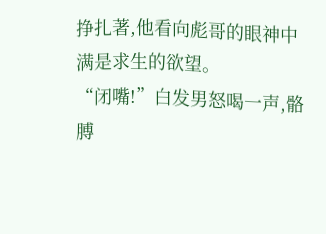挣扎著,他看向彪哥的眼神中满是求生的欲望。
“闭嘴!”白发男怒喝一声,骼膊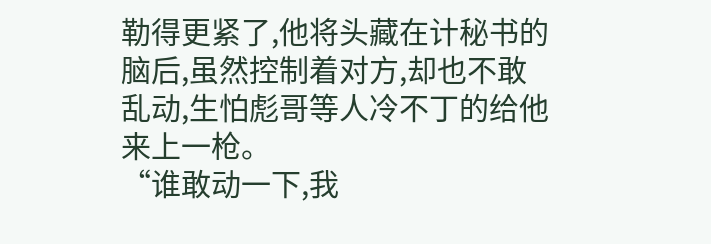勒得更紧了,他将头藏在计秘书的脑后,虽然控制着对方,却也不敢乱动,生怕彪哥等人冷不丁的给他来上一枪。
“谁敢动一下,我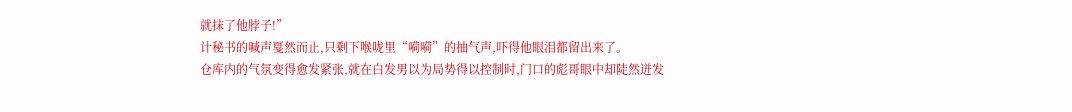就抹了他脖子!”
计秘书的喊声戛然而止,只剩下喉咙里“嗬嗬”的抽气声,吓得他眼泪都留出来了。
仓库内的气氛变得愈发紧张,就在白发男以为局势得以控制时,门口的彪哥眼中却陡然迸发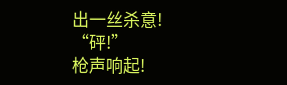出一丝杀意!
“砰!”
枪声响起!